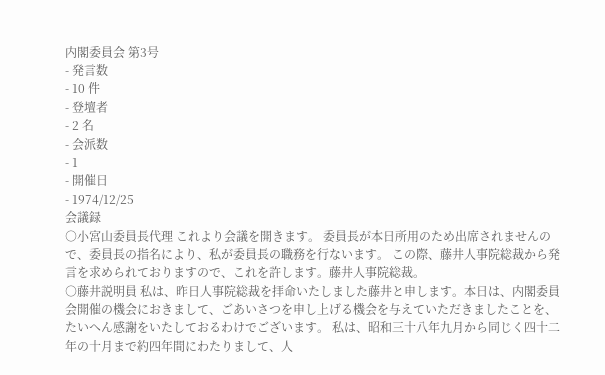内閣委員会 第3号
- 発言数
- 10 件
- 登壇者
- 2 名
- 会派数
- 1
- 開催日
- 1974/12/25
会議録
○小宮山委員長代理 これより会議を開きます。 委員長が本日所用のため出席されませんので、委員長の指名により、私が委員長の職務を行ないます。 この際、藤井人事院総裁から発言を求められておりますので、これを許します。藤井人事院総裁。
○藤井説明員 私は、昨日人事院総裁を拝命いたしました藤井と申します。本日は、内閣委員会開催の機会におきまして、ごあいさつを申し上げる機会を与えていただきましたことを、たいへん感謝をいたしておるわけでございます。 私は、昭和三十八年九月から同じく四十二年の十月まで約四年間にわたりまして、人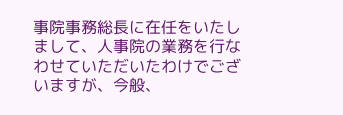事院事務総長に在任をいたしまして、人事院の業務を行なわせていただいたわけでございますが、今般、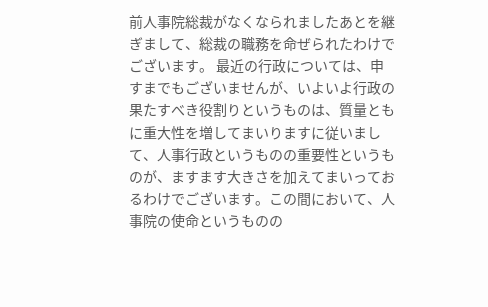前人事院総裁がなくなられましたあとを継ぎまして、総裁の職務を命ぜられたわけでございます。 最近の行政については、申すまでもございませんが、いよいよ行政の果たすべき役割りというものは、質量ともに重大性を増してまいりますに従いまして、人事行政というものの重要性というものが、ますます大きさを加えてまいっておるわけでございます。この間において、人事院の使命というものの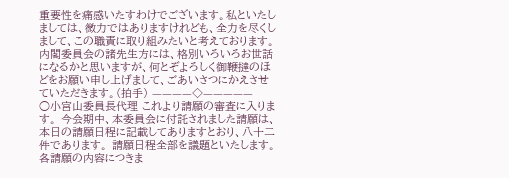重要性を痛感いたすわけでございます。私といたしましては、微力ではありますけれども、全力を尽くしまして、この職責に取り組みたいと考えております。 内閣委員会の諸先生方には、格別いろいろお世話になるかと思いますが、何とぞよろしく御鞭撻のほどをお願い申し上げまして、ごあいさつにかえさせていただきます。(拍手) ————◇—————
○小宮山委員長代理 これより請願の審査に入ります。 今会期中、本委員会に付託されました請願は、本日の請願日程に記載してありますとおり、八十二件であります。 請願日程全部を議題といたします。 各請願の内容につきま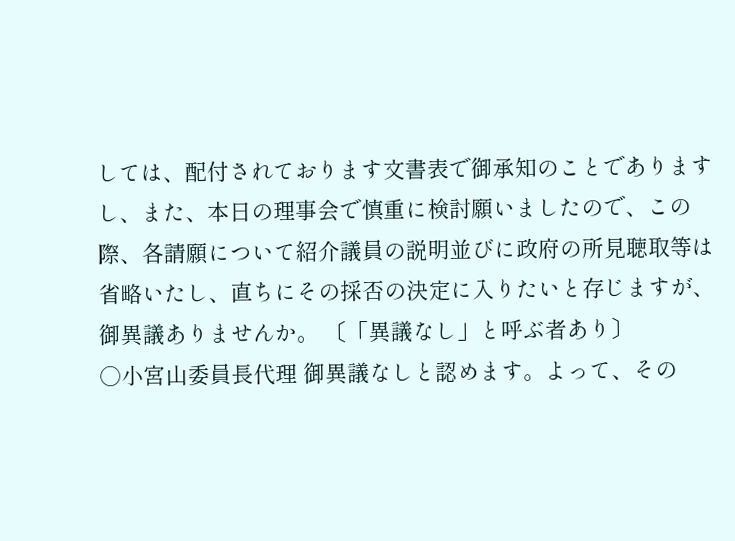しては、配付されております文書表で御承知のことでありますし、また、本日の理事会で慎重に検討願いましたので、この際、各請願について紹介議員の説明並びに政府の所見聴取等は省略いたし、直ちにその採否の決定に入りたいと存じますが、御異議ありませんか。 〔「異議なし」と呼ぶ者あり〕
○小宮山委員長代理 御異議なしと認めます。よって、その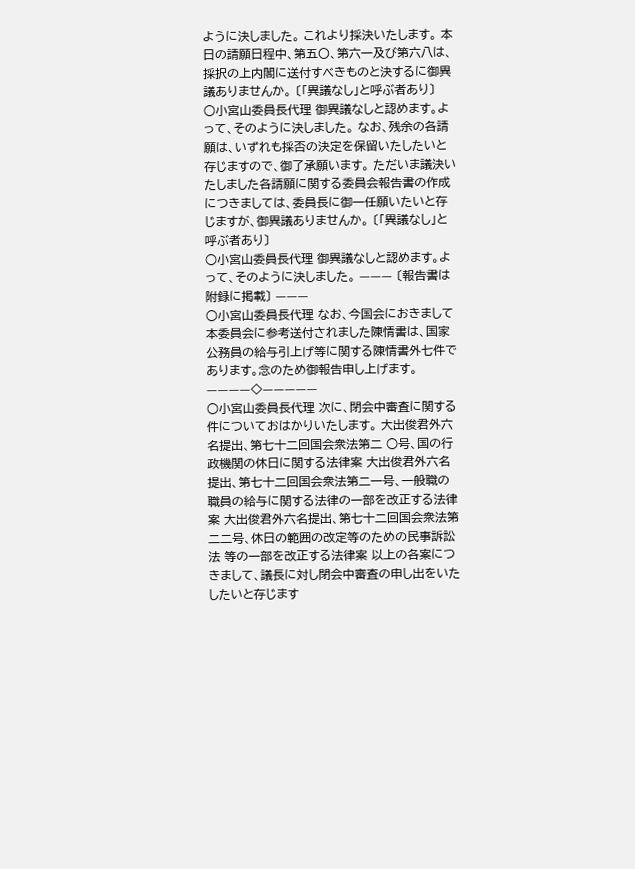ように決しました。 これより採決いたします。 本日の請願日程中、第五〇、第六一及び第六八は、採択の上内閣に送付すべきものと決するに御異議ありませんか。 〔「異議なし」と呼ぶ者あり〕
○小宮山委員長代理 御異議なしと認めます。よって、そのように決しました。 なお、残余の各請願は、いずれも採否の決定を保留いたしたいと存じますので、御了承願います。 ただいま議決いたしました各請願に関する委員会報告書の作成につきましては、委員長に御一任願いたいと存じますが、御異議ありませんか。 〔「異議なし」と呼ぶ者あり〕
○小宮山委員長代理 御異議なしと認めます。よって、そのように決しました。 ——— 〔報告書は附録に掲載〕 ———
○小宮山委員長代理 なお、今国会におきまして本委員会に参考送付されました陳情書は、国家公務員の給与引上げ等に関する陳情書外七件であります。念のため御報告申し上げます。 ————◇—————
○小宮山委員長代理 次に、閉会中審査に関する件についておはかりいたします。 大出俊君外六名提出、第七十二回国会衆法第二 ○号、国の行政機関の休日に関する法律案 大出俊君外六名提出、第七十二回国会衆法第二一号、一般職の職員の給与に関する法律の一部を改正する法律案 大出俊君外六名提出、第七十二回国会衆法第二二号、休日の範囲の改定等のための民事訴訟法 等の一部を改正する法律案 以上の各案につきまして、議長に対し閉会中審査の申し出をいたしたいと存じます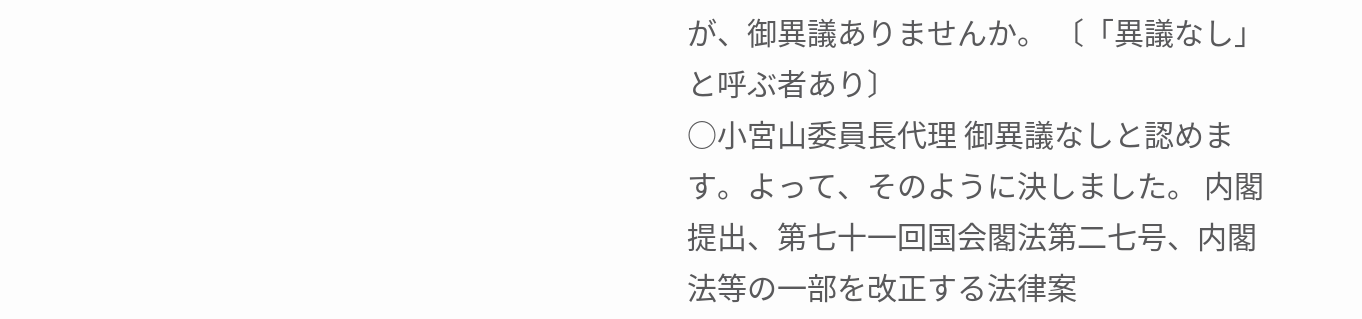が、御異議ありませんか。 〔「異議なし」と呼ぶ者あり〕
○小宮山委員長代理 御異議なしと認めます。よって、そのように決しました。 内閣提出、第七十一回国会閣法第二七号、内閣法等の一部を改正する法律案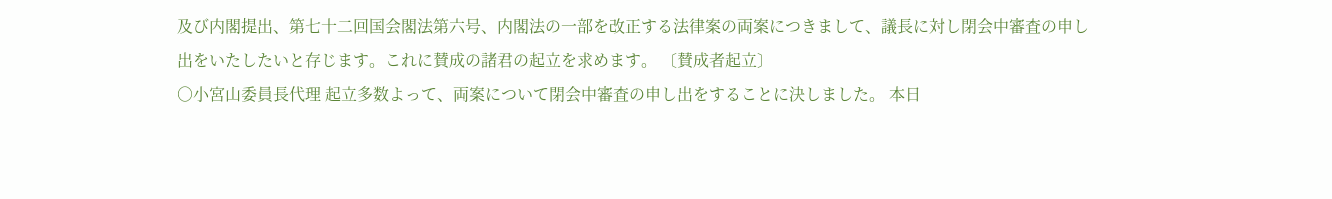及び内閣提出、第七十二回国会閣法第六号、内閣法の一部を改正する法律案の両案につきまして、議長に対し閉会中審査の申し出をいたしたいと存じます。これに賛成の諸君の起立を求めます。 〔賛成者起立〕
○小宮山委員長代理 起立多数よって、両案について閉会中審査の申し出をすることに決しました。 本日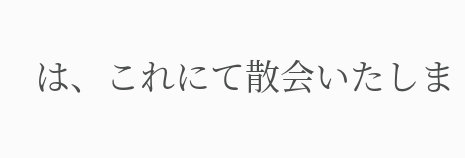は、これにて散会いたしま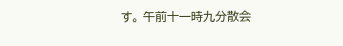す。 午前十一時九分散会